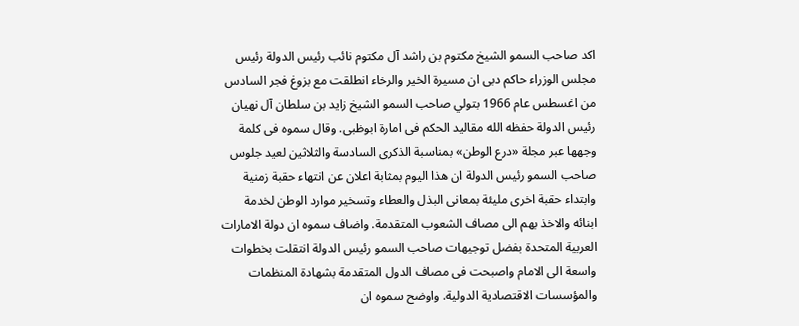اكد صاحب السمو الشيخ مكتوم بن راشد آل مكتوم نائب رئيس الدولة رئيس مجلس الوزراء حاكم دبى ان مسيرة الخير والرخاء انطلقت مع بزوغ فجر السادس من اغسطس عام 1966 بتولي صاحب السمو الشيخ زايد بن سلطان آل نهيان رئيس الدولة حفظه الله مقاليد الحكم فى امارة ابوظبى. وقال سموه فى كلمة وجهها عبر مجلة «درع الوطن» بمناسبة الذكرى السادسة والثلاثين لعيد جلوس صاحب السمو رئيس الدولة ان هذا اليوم بمثابة اعلان عن انتهاء حقبة زمنية وابتداء حقبة اخرى مليئة بمعانى البذل والعطاء وتسخير موارد الوطن لخدمة ابنائه والاخذ بهم الى مصاف الشعوب المتقدمة. واضاف سموه ان دولة الامارات العربية المتحدة بفضل توجيهات صاحب السمو رئيس الدولة انتقلت بخطوات واسعة الى الامام واصبحت فى مصاف الدول المتقدمة بشهادة المنظمات والمؤسسات الاقتصادية الدولية. واوضح سموه ان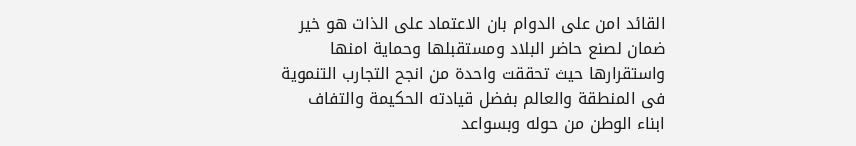القائد امن على الدوام بان الاعتماد على الذات هو خير ضمان لصنع حاضر البلاد ومستقبلها وحماية امنها واستقرارها حيث تحققت واحدة من انجح التجارب التنموية فى المنطقة والعالم بفضل قيادته الحكيمة والتفاف ابناء الوطن من حوله وبسواعد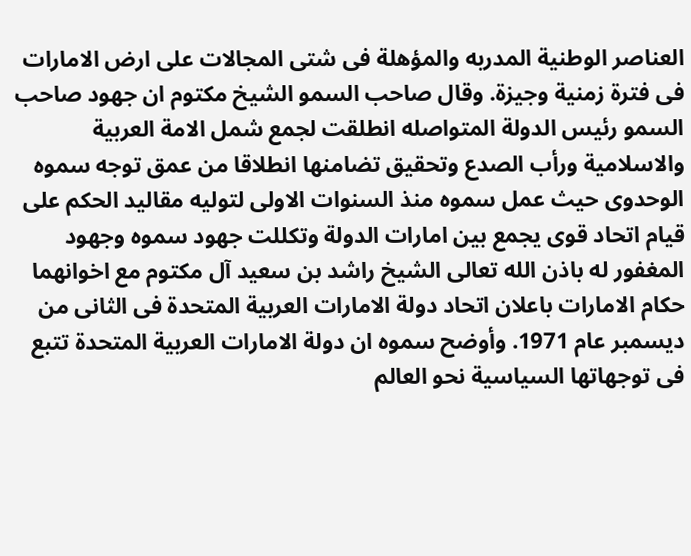العناصر الوطنية المدربه والمؤهلة فى شتى المجالات على ارض الامارات فى فترة زمنية وجيزة. وقال صاحب السمو الشيخ مكتوم ان جهود صاحب السمو رئيس الدولة المتواصله انطلقت لجمع شمل الامة العربية والاسلامية ورأب الصدع وتحقيق تضامنها انطلاقا من عمق توجه سموه الوحدوى حيث عمل سموه منذ السنوات الاولى لتوليه مقاليد الحكم على قيام اتحاد قوى يجمع بين امارات الدولة وتكللت جهود سموه وجهود المغفور له باذن الله تعالى الشيخ راشد بن سعيد آل مكتوم مع اخوانهما حكام الامارات باعلان اتحاد دولة الامارات العربية المتحدة فى الثانى من ديسمبر عام 1971. وأوضح سموه ان دولة الامارات العربية المتحدة تتبع فى توجهاتها السياسية نحو العالم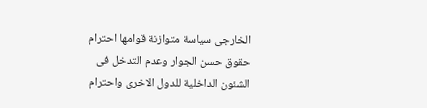الخارجى سياسة متوازنة قوامها احترام حقوق حسن الجوار وعدم التدخل فى الشئون الداخلية للدول الاخرى واحترام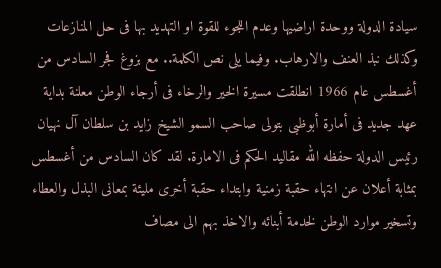سيادة الدولة ووحدة اراضيها وعدم اللجوء للقوة او التهديد بها فى حل المنازعات وكذلك نبذ العنف والارهاب. وفيما يلى نص الكلمة.. مع بزوغ فجر السادس من أغسطس عام 1966 انطلقت مسيرة الخير والرخاء فى أرجاء الوطن معلنة بداية عهد جديد فى أمارة أبوظبى بتولى صاحب السمو الشيخ زايد بن سلطان آل نهيان رئيس الدولة حفظه الله مقاليد الحكم فى الامارة. لقد كان السادس من أغسطس بمثابة أعلان عن انتهاء حقبة زمنية وابتداء حقبة أخرى مليئة بمعانى البذل والعطاء وتسخير موارد الوطن لخدمة أبنائه والاخذ بهم الى مصاف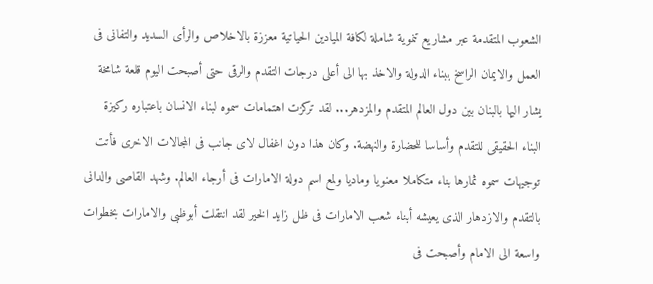الشعوب المتقدمة عبر مشاريع تنموية شاملة لكافة الميادين الحياتية معززة بالاخلاص والرأى السديد والتفانى فى العمل والايمان الراسخ ببناء الدولة والاخذ بها الى أعلى درجات التقدم والرقى حتى أصبحت اليوم قلعة شامخة يشار اليها بالبنان بين دول العالم المتقدم والمزدهر... لقد تركزت اهتمامات سموه لبناء الانسان باعتباره ركيزة البناء الحقيقى للتقدم وأساسا للحضارة والنهضة. وكان هذا دون اغفال لاى جانب فى المجالات الاخرى فأتت توجيهات سموه ثمارها بناء متكاملا معنويا وماديا ولمع اسم دولة الامارات فى أرجاء العالم. وشهد القاصى والدانى بالتقدم والازدهار الذى يعيشه أبناء شعب الامارات فى ظل زايد الخير لقد انتقلت أبوظبى والامارات بخطوات واسعة الى الامام وأصبحت فى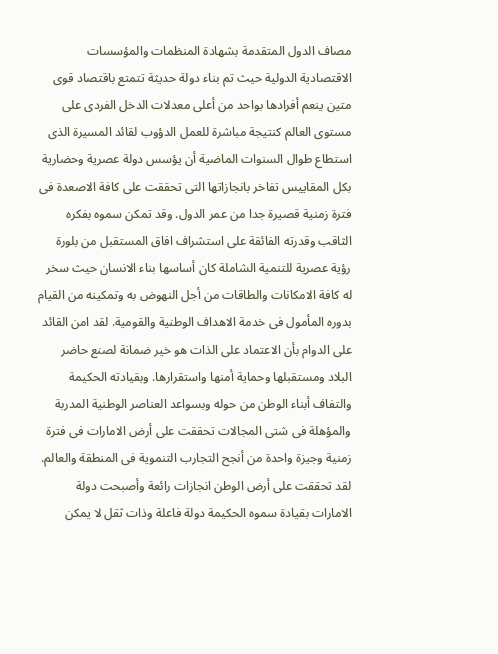مصاف الدول المتقدمة بشهادة المنظمات والمؤسسات الاقتصادية الدولية حيث تم بناء دولة حديثة تتمتع باقتصاد قوى متين ينعم أفرادها بواحد من أعلى معدلات الدخل الفردى على مستوى العالم كنتيجة مباشرة للعمل الدؤوب لقائد المسيرة الذى استطاع طوال السنوات الماضية أن يؤسس دولة عصرية وحضارية بكل المقاييس تفاخر بانجازاتها التى تحققت على كافة الاصعدة فى فترة زمنية قصيرة جدا من عمر الدول. وقد تمكن سموه بفكره الثاقب وقدرته الفائقة على استشراف افاق المستقبل من بلورة رؤية عصرية للتنمية الشاملة كان أساسها بناء الانسان حيث سخر له كافة الامكانات والطاقات من أجل النهوض به وتمكينه من القيام بدوره المأمول فى خدمة الاهداف الوطنية والقومية. لقد امن القائد على الدوام بأن الاعتماد على الذات هو خير ضمانة لصنع حاضر البلاد ومستقبلها وحماية أمنها واستقرارها. وبقيادته الحكيمة والتفاف أبناء الوطن من حوله وبسواعد العناصر الوطنية المدربة والمؤهلة فى شتى المجالات تحققت على أرض الامارات فى فترة زمنية وجيزة واحدة من أنجح التجارب التنموية فى المنطقة والعالم. لقد تحققت على أرض الوطن انجازات رائعة وأصبحت دولة الامارات بقيادة سموه الحكيمة دولة فاعلة وذات ثقل لا يمكن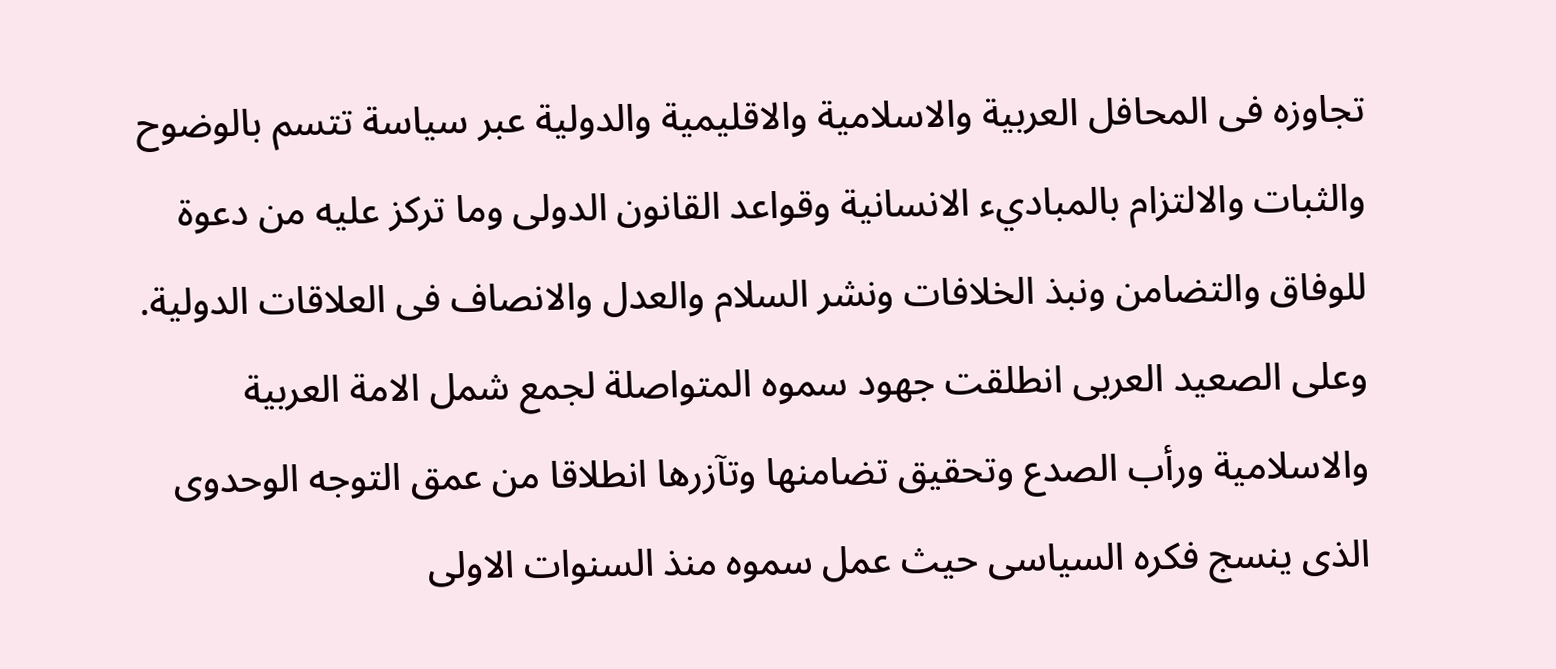تجاوزه فى المحافل العربية والاسلامية والاقليمية والدولية عبر سياسة تتسم بالوضوح والثبات والالتزام بالمباديء الانسانية وقواعد القانون الدولى وما تركز عليه من دعوة للوفاق والتضامن ونبذ الخلافات ونشر السلام والعدل والانصاف فى العلاقات الدولية. وعلى الصعيد العربى انطلقت جهود سموه المتواصلة لجمع شمل الامة العربية والاسلامية ورأب الصدع وتحقيق تضامنها وتآزرها انطلاقا من عمق التوجه الوحدوى الذى ينسج فكره السياسى حيث عمل سموه منذ السنوات الاولى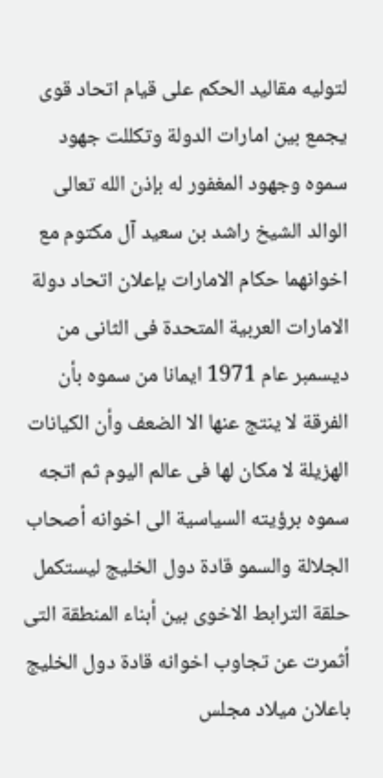لتوليه مقاليد الحكم على قيام اتحاد قوى يجمع بين امارات الدولة وتكللت جهود سموه وجهود المغفور له بإذن الله تعالى الوالد الشيخ راشد بن سعيد آل مكتوم مع اخوانهما حكام الامارات بإعلان اتحاد دولة الامارات العربية المتحدة فى الثانى من ديسمبر عام 1971 ايمانا من سموه بأن الفرقة لا ينتج عنها الا الضعف وأن الكيانات الهزيلة لا مكان لها فى عالم اليوم ثم اتجه سموه برؤيته السياسية الى اخوانه أصحاب الجلالة والسمو قادة دول الخليج ليستكمل حلقة الترابط الاخوى بين أبناء المنطقة التى أثمرت عن تجاوب اخوانه قادة دول الخليج باعلان ميلاد مجلس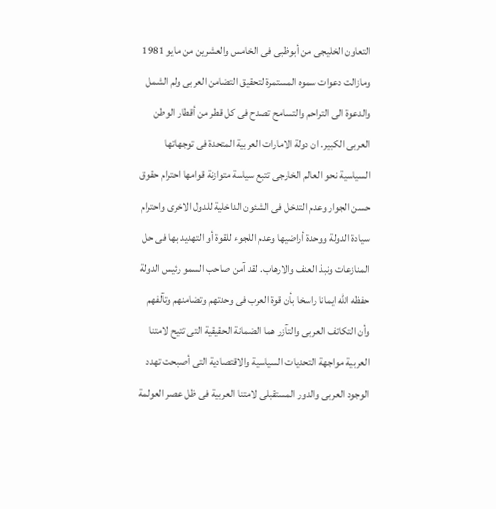التعاون الخليجى من أبوظبى فى الخامس والعشرين من مايو 1981 ومازالت دعوات سموه المستمرة لتحقيق التضامن العربى ولم الشمل والدعوة الى التراحم والتسامح تصدح فى كل قطر من أقطار الوطن العربى الكبير. ان دولة الامارات العربية المتحدة فى توجهاتها السياسية نحو العالم الخارجى تتبع سياسة متوازنة قوامها احترام حقوق حسن الجوار وعدم التدخل فى الشئون الداخلية للدول الاخرى واحترام سيادة الدولة ووحدة أراضيها وعدم اللجوء للقوة أو التهديد بها فى حل المنازعات ونبذ العنف والارهاب. لقد آمن صاحب السمو رئيس الدولة حفظه الله ايمانا راسخا بأن قوة العرب فى وحدتهم وتضامنهم وتآلفهم وأن التكاتف العربى والتآزر هما الضمانة الحقيقية التى تتيح لامتنا العربية مواجهة التحديات السياسية والاقتصادية التى أصبحت تهدد الوجود العربى والدور المستقبلى لامتنا العربية فى ظل عصر العولمة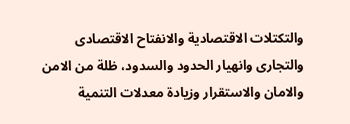والتكتلات الاقتصادية والانفتاح الاقتصادى والتجارى وانهيار الحدود والسدود، ظلة من الامن والامان والاستقرار وزيادة معدلات التنمية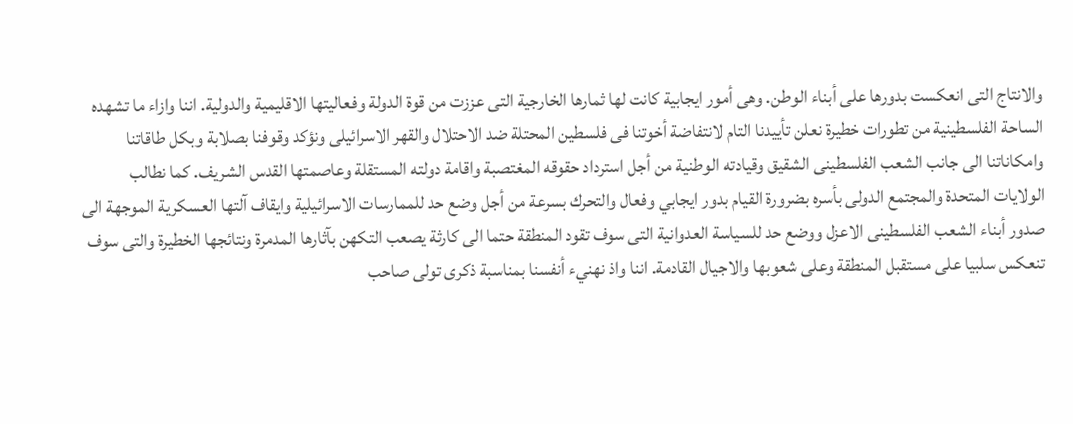والانتاج التى انعكست بدورها على أبناء الوطن. وهى أمور ايجابية كانت لها ثمارها الخارجية التى عززت من قوة الدولة وفعاليتها الاقليمية والدولية. اننا وازاء ما تشهده الساحة الفلسطينية من تطورات خطيرة نعلن تأييدنا التام لانتفاضة أخوتنا فى فلسطين المحتلة ضد الاحتلال والقهر الاسرائيلى ونؤكد وقوفنا بصلابة وبكل طاقاتنا وامكاناتنا الى جانب الشعب الفلسطينى الشقيق وقيادته الوطنية من أجل استرداد حقوقه المغتصبة واقامة دولته المستقلة وعاصمتها القدس الشريف. كما نطالب الولايات المتحدة والمجتمع الدولى بأسره بضرورة القيام بدور ايجابي وفعال والتحرك بسرعة من أجل وضع حد للممارسات الاسرائيلية وايقاف آلتها العسكرية الموجهة الى صدور أبناء الشعب الفلسطينى الاعزل ووضع حد للسياسة العدوانية التى سوف تقود المنطقة حتما الى كارثة يصعب التكهن بآثارها المدمرة ونتائجها الخطيرة والتى سوف تنعكس سلبيا على مستقبل المنطقة وعلى شعوبها والاجيال القادمة. اننا واذ نهنيء أنفسنا بمناسبة ذكرى تولى صاحب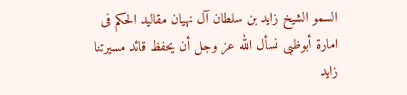السمو الشيخ زايد بن سلطان آل نهيان مقاليد الحكم فى امارة أبوظبى نسأل الله عز وجل أن يحفظ قائد مسيرتنا زايد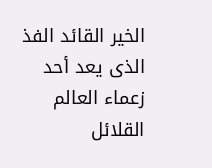الخير القائد الفذ الذى يعد أحد زعماء العالم القلائل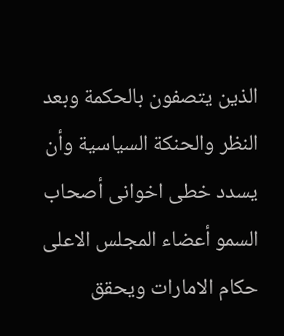الذين يتصفون بالحكمة وبعد النظر والحنكة السياسية وأن يسدد خطى اخوانى أصحاب السمو أعضاء المجلس الاعلى حكام الامارات ويحقق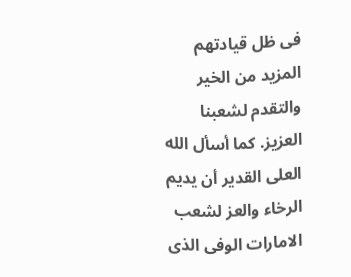فى ظل قيادتهم المزيد من الخير والتقدم لشعبنا العزيز. كما أسأل الله العلى القدير أن يديم الرخاء والعز لشعب الامارات الوفى الذى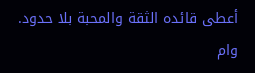أعطى قائده الثقة والمحبة بلا حدود. وام